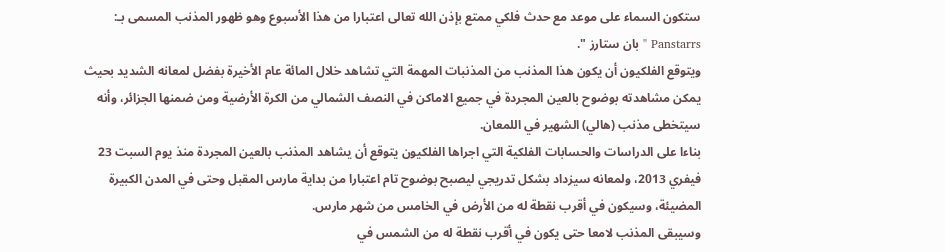ستكون السماء على موعد مع حدث فلكي ممتع بإذن الله تعالى اعتبارا من هذا الأسبوع وهو ظهور المذنب المسمى بـ: Panstarrs " بان ستارز ".
ويتوقع الفلكيون أن يكون هذا المذنب من المذنبات المهمة التي تشاهد خلال المائة عام الأخيرة بفضل لمعانه الشديد بحيث يمكن مشاهدته بوضوح بالعين المجردة في جميع الاماكن في النصف الشمالي من الكرة الأرضية ومن ضمنها الجزائر، وأنه سيتخطى مذنب (هالي) الشهير في اللمعان.
بناءا على الدراسات والحسابات الفلكية التي اجراها الفلكيون يتوقع أن يشاهد المذنب بالعين المجردة منذ يوم السبت 23 فيفري 2013، ولمعانه سيزداد بشكل تدريجي ليصبح بوضوح تام اعتبارا من بداية مارس المقبل وحتى في المدن الكبيرة المضيئة، وسيكون في أقرب نقطة له من الأرض في الخامس من شهر مارس.
وسيبقى المذنب لامعا حتى يكون في أقرب نقطة له من الشمس في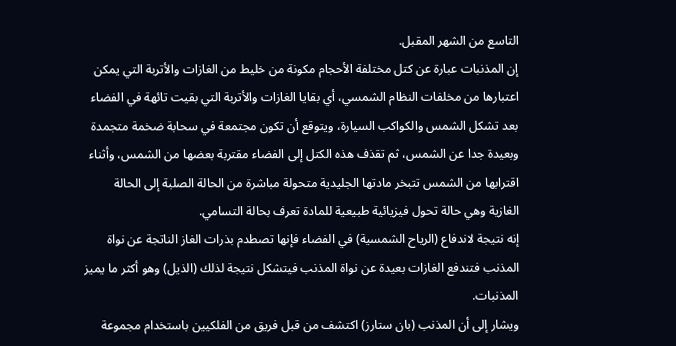التاسع من الشهر المقبل.
إن المذنبات عبارة عن كتل مختلفة الأحجام مكونة من خليط من الغازات والأتربة التي يمكن اعتبارها من مخلفات النظام الشمسي، أي بقايا الغازات والأتربة التي بقيت تائهة في الفضاء بعد تشكل الشمس والكواكب السيارة، ويتوقع أن تكون مجتمعة في سحابة ضخمة متجمدة وبعيدة جدا عن الشمس، ثم تقذف هذه الكتل إلى الفضاء مقتربة بعضها من الشمس، وأثناء اقترابها من الشمس تتبخر مادتها الجليدية متحولة مباشرة من الحالة الصلبة إلى الحالة الغازية وهي حالة تحول فيزيائية طبيعية للمادة تعرف بحالة التسامي.
إنه نتيجة لاندفاع (الرياح الشمسية) في الفضاء فإنها تصطدم بذرات الغاز الناتجة عن نواة المذنب فتندفع الغازات بعيدة عن نواة المذنب فيتشكل نتيجة لذلك (الذيل) وهو أكثر ما يميز المذنبات.
ويشار إلى أن المذنب (بان ستارز) اكتشف من قبل فريق من الفلكيين باستخدام مجموعة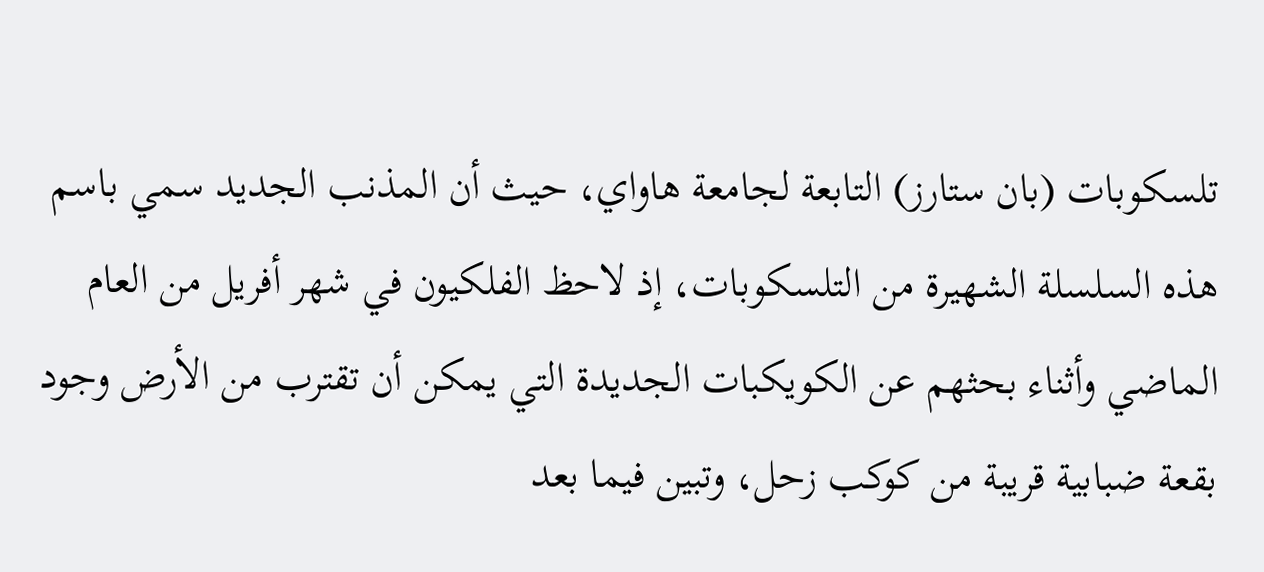تلسكوبات (بان ستارز) التابعة لجامعة هاواي، حيث أن المذنب الجديد سمي باسم هذه السلسلة الشهيرة من التلسكوبات، إذ لاحظ الفلكيون في شهر أفريل من العام الماضي وأثناء بحثهم عن الكويكبات الجديدة التي يمكن أن تقترب من الأرض وجود بقعة ضبابية قريبة من كوكب زحل، وتبين فيما بعد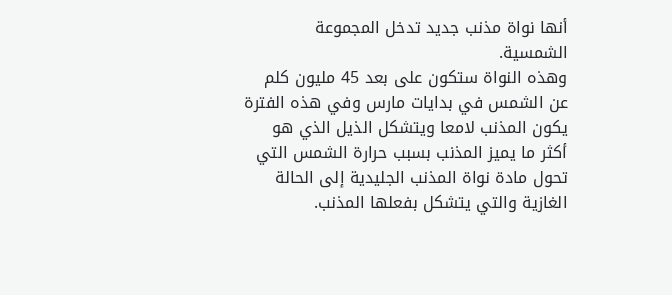أنها نواة مذنب جديد تدخل المجموعة الشمسية.
وهذه النواة ستكون على بعد 45 مليون كلم عن الشمس في بدايات مارس وفي هذه الفترة يكون المذنب لامعا ويتشكل الذيل الذي هو أكثر ما يميز المذنب بسبب حرارة الشمس التي تحول مادة نواة المذنب الجليدية إلى الحالة الغازية والتي يتشكل بفعلها المذنب.